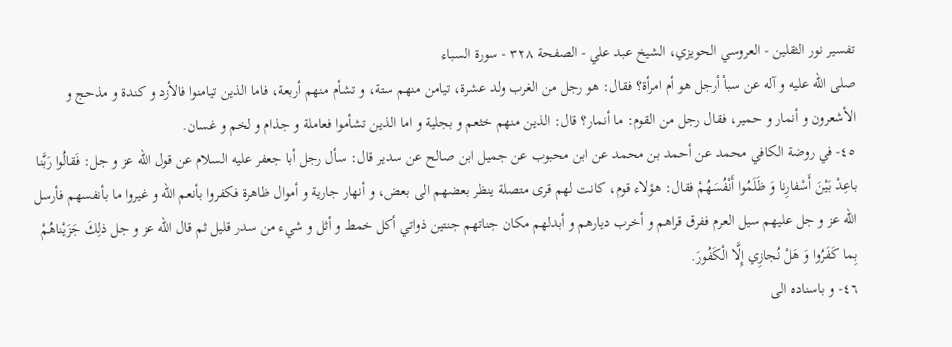تفسير نور الثقلين - العروسي الحويزي، الشيخ عبد علي - الصفحة ٣٢٨ - سورة السباء
صلى الله عليه و آله عن سبأ أرجل هو أم امرأة؟ فقال: هو رجل من الغرب ولد عشرة، تيامن منهم ستة، و تشأم منهم أربعة، فاما الذين تيامنوا فالأزد و كندة و مذحج و الأشعرون و أنمار و حمير، فقال رجل من القوم: ما أنمار؟ قال: الذين منهم خثعم و بجلية و اما الذين تشأموا فعاملة و جذام و لخم و غسان.
٤٥- في روضة الكافي محمد عن أحمد بن محمد عن ابن محبوب عن جميل ابن صالح عن سدير قال: سأل رجل أبا جعفر عليه السلام عن قول الله عز و جل: فَقالُوا رَبَّنا باعِدْ بَيْنَ أَسْفارِنا وَ ظَلَمُوا أَنْفُسَهُمْ فقال: هؤلاء قوم، كانت لهم قرى متصلة ينظر بعضهم الى بعض، و أنهار جارية و أموال ظاهرة فكفروا بأنعم الله و غيروا ما بأنفسهم فأرسل الله عز و جل عليهم سيل العرم ففرق قراهم و أخرب ديارهم و أبدلهم مكان جناتهم جنتين ذواتي أكل خمط و أثل و شيء من سدر قليل ثم قال الله عز و جل ذلِكَ جَزَيْناهُمْ بِما كَفَرُوا وَ هَلْ نُجازِي إِلَّا الْكَفُورَ.
٤٦- و باسناده الى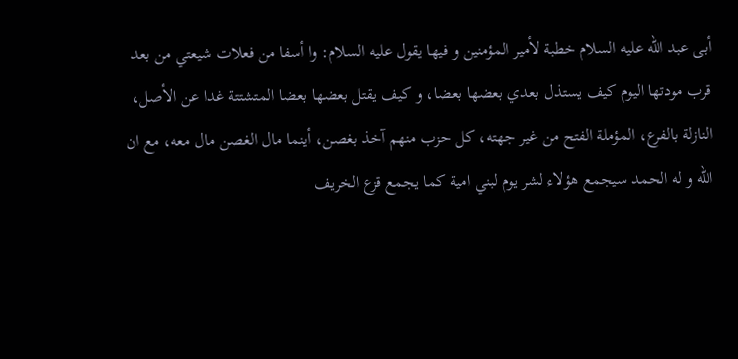أبى عبد الله عليه السلام خطبة لأمير المؤمنين و فيها يقول عليه السلام: وا أسفا من فعلات شيعتي من بعد قرب مودتها اليوم كيف يستذل بعدي بعضها بعضا، و كيف يقتل بعضها بعضا المتشتتة غدا عن الأصل، النازلة بالفرع، المؤملة الفتح من غير جهته، كل حزب منهم آخذ بغصن، أينما مال الغصن مال معه، مع ان الله و له الحمد سيجمع هؤلاء لشر يوم لبني امية كما يجمع قزع الخريف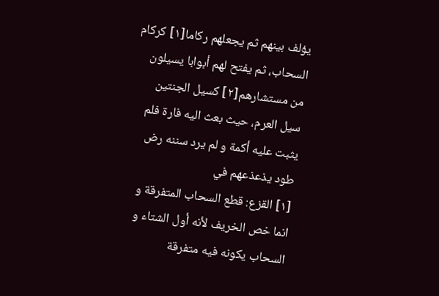يؤلف بينهم ثم يجعلهم ركاما[١] كركام السحاب، ثم يفتح لهم أبوابا يسيلون من مستشارهم[٢] كسيل الجنتين سيل العرم، حيث بعث اليه فارة فلم يثبت عليه أكمة و لم يرد سننه رض طود يذعذعهم في
[١] القزع: قطع السحاب المتفرقة و انما خص الخريف لأنه أول الشتاء و السحاب يكونه فيه متفرقة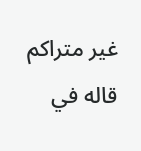غير متراكم قاله في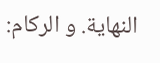النهاية. و الركام: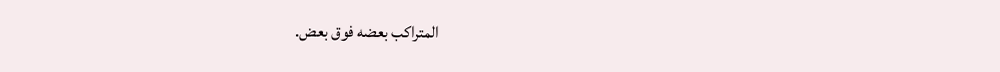المتراكب بعضه فوق بعض.